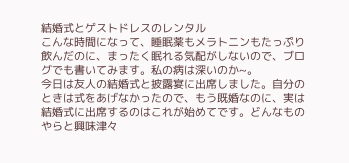結婚式とゲストドレスのレンタル
こんな時間になって、睡眠薬もメラトニンもたっぷり飲んだのに、まったく眠れる気配がしないので、ブログでも書いてみます。私の病は深いのか~。
今日は友人の結婚式と披露宴に出席しました。自分のときは式をあげなかったので、もう既婚なのに、実は結婚式に出席するのはこれが始めてです。どんなものやらと興味津々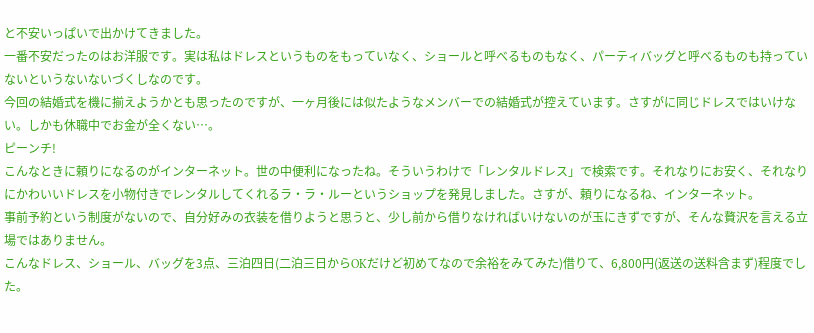と不安いっぱいで出かけてきました。
一番不安だったのはお洋服です。実は私はドレスというものをもっていなく、ショールと呼べるものもなく、パーティバッグと呼べるものも持っていないというないないづくしなのです。
今回の結婚式を機に揃えようかとも思ったのですが、一ヶ月後には似たようなメンバーでの結婚式が控えています。さすがに同じドレスではいけない。しかも休職中でお金が全くない…。
ピーンチ!
こんなときに頼りになるのがインターネット。世の中便利になったね。そういうわけで「レンタルドレス」で検索です。それなりにお安く、それなりにかわいいドレスを小物付きでレンタルしてくれるラ・ラ・ルーというショップを発見しました。さすが、頼りになるね、インターネット。
事前予約という制度がないので、自分好みの衣装を借りようと思うと、少し前から借りなければいけないのが玉にきずですが、そんな贅沢を言える立場ではありません。
こんなドレス、ショール、バッグを3点、三泊四日(二泊三日からOKだけど初めてなので余裕をみてみた)借りて、6,800円(返送の送料含まず)程度でした。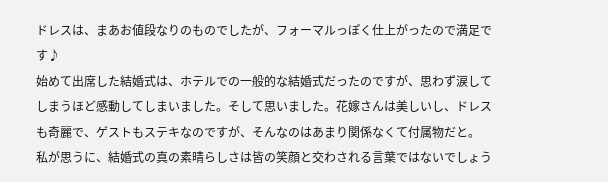ドレスは、まあお値段なりのものでしたが、フォーマルっぽく仕上がったので満足です♪
始めて出席した結婚式は、ホテルでの一般的な結婚式だったのですが、思わず涙してしまうほど感動してしまいました。そして思いました。花嫁さんは美しいし、ドレスも奇麗で、ゲストもステキなのですが、そんなのはあまり関係なくて付属物だと。
私が思うに、結婚式の真の素晴らしさは皆の笑顔と交わされる言葉ではないでしょう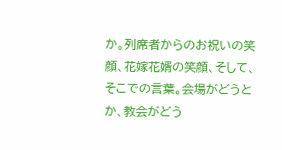か。列席者からのお祝いの笑顔、花嫁花婿の笑顔、そして、そこでの言葉。会場がどうとか、教会がどう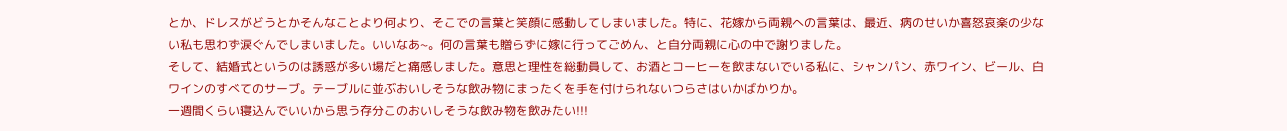とか、ドレスがどうとかそんなことより何より、そこでの言葉と笑顔に感動してしまいました。特に、花嫁から両親への言葉は、最近、病のせいか喜怒哀楽の少ない私も思わず涙ぐんでしまいました。いいなあ~。何の言葉も贈らずに嫁に行ってごめん、と自分両親に心の中で謝りました。
そして、結婚式というのは誘惑が多い場だと痛感しました。意思と理性を総動員して、お酒とコーヒーを飲まないでいる私に、シャンパン、赤ワイン、ビール、白ワインのすべてのサーブ。テーブルに並ぶおいしそうな飲み物にまったくを手を付けられないつらさはいかばかりか。
一週間くらい寝込んでいいから思う存分このおいしそうな飲み物を飲みたい!!!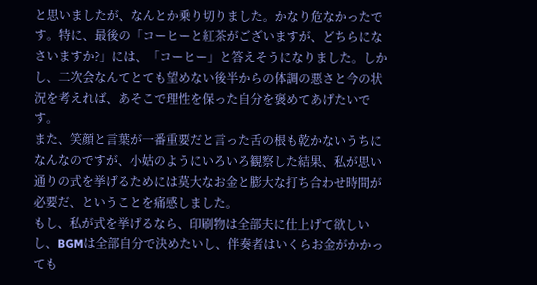と思いましたが、なんとか乗り切りました。かなり危なかったです。特に、最後の「コーヒーと紅茶がございますが、どちらになさいますか?」には、「コーヒー」と答えそうになりました。しかし、二次会なんてとても望めない後半からの体調の悪さと今の状況を考えれば、あそこで理性を保った自分を褒めてあげたいです。
また、笑顔と言葉が一番重要だと言った舌の根も乾かないうちになんなのですが、小姑のようにいろいろ観察した結果、私が思い通りの式を挙げるためには莫大なお金と膨大な打ち合わせ時間が必要だ、ということを痛感しました。
もし、私が式を挙げるなら、印刷物は全部夫に仕上げて欲しいし、BGMは全部自分で決めたいし、伴奏者はいくらお金がかかっても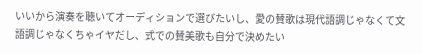いいから演奏を聴いてオーディションで選びたいし、愛の賛歌は現代語調じゃなくて文語調じゃなくちゃイヤだし、式での賛美歌も自分で決めたい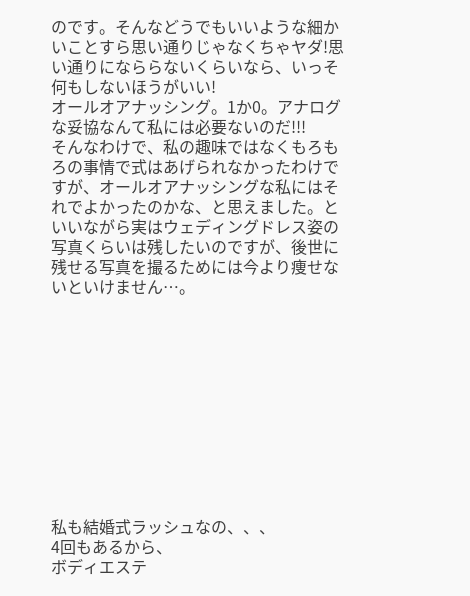のです。そんなどうでもいいような細かいことすら思い通りじゃなくちゃヤダ!思い通りになららないくらいなら、いっそ何もしないほうがいい!
オールオアナッシング。1か0。アナログな妥協なんて私には必要ないのだ!!!
そんなわけで、私の趣味ではなくもろもろの事情で式はあげられなかったわけですが、オールオアナッシングな私にはそれでよかったのかな、と思えました。といいながら実はウェディングドレス姿の写真くらいは残したいのですが、後世に残せる写真を撮るためには今より痩せないといけません…。











私も結婚式ラッシュなの、、、
4回もあるから、
ボディエステ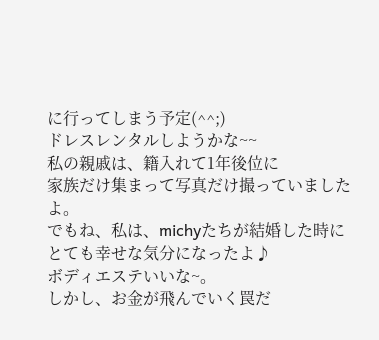に行ってしまう予定(^^;)
ドレスレンタルしようかな~~
私の親戚は、籍入れて1年後位に
家族だけ集まって写真だけ撮っていましたよ。
でもね、私は、michyたちが結婚した時に
とても幸せな気分になったよ♪
ボディエステいいな~。
しかし、お金が飛んでいく罠だ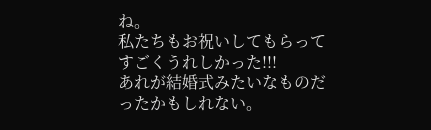ね。
私たちもお祝いしてもらってすごくうれしかった!!!
あれが結婚式みたいなものだったかもしれない。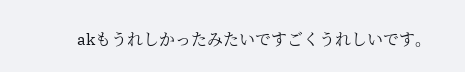akもうれしかったみたいですごくうれしいです。